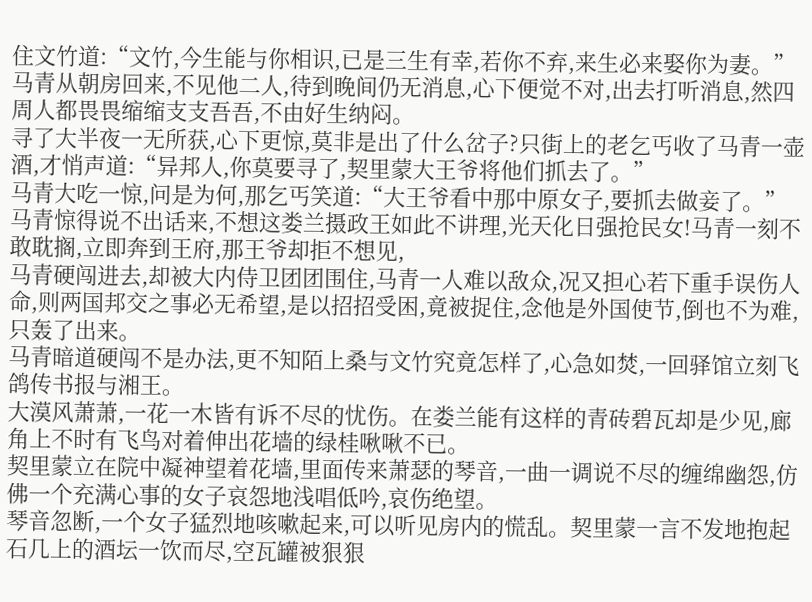住文竹道:“文竹,今生能与你相识,已是三生有幸,若你不弃,来生必来娶你为妻。”
马青从朝房回来,不见他二人,待到晚间仍无消息,心下便觉不对,出去打听消息,然四周人都畏畏缩缩支支吾吾,不由好生纳闷。
寻了大半夜一无所获,心下更惊,莫非是出了什么岔子?只街上的老乞丐收了马青一壶酒,才悄声道:“异邦人,你莫要寻了,契里蒙大王爷将他们抓去了。”
马青大吃一惊,问是为何,那乞丐笑道:“大王爷看中那中原女子,要抓去做妾了。”马青惊得说不出话来,不想这娄兰摄政王如此不讲理,光天化日强抢民女!马青一刻不敢耽搁,立即奔到王府,那王爷却拒不想见,
马青硬闯进去,却被大内侍卫团团围住,马青一人难以敌众,况又担心若下重手误伤人命,则两国邦交之事必无希望,是以招招受困,竟被捉住,念他是外国使节,倒也不为难,只轰了出来。
马青暗道硬闯不是办法,更不知陌上桑与文竹究竟怎样了,心急如焚,一回驿馆立刻飞鸽传书报与湘王。
大漠风萧萧,一花一木皆有诉不尽的忧伤。在娄兰能有这样的青砖碧瓦却是少见,廊角上不时有飞鸟对着伸出花墙的绿桂啾啾不已。
契里蒙立在院中凝神望着花墙,里面传来萧瑟的琴音,一曲一调说不尽的缠绵幽怨,仿佛一个充满心事的女子哀怨地浅唱低吟,哀伤绝望。
琴音忽断,一个女子猛烈地咳嗽起来,可以听见房内的慌乱。契里蒙一言不发地抱起石几上的酒坛一饮而尽,空瓦罐被狠狠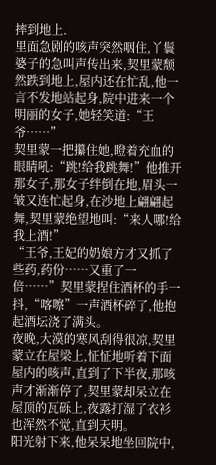摔到地上.
里面急剧的咳声突然咽住,丫鬟婆子的急叫声传出来,契里蒙颓然跌到地上,屋内还在忙乱,他一言不发地站起身,院中进来一个明丽的女子,她轻笑道:“王爷……”
契里蒙一把攥住她,瞪着充血的眼睛吼:“跳!给我跳舞!”他推开那女子,那女子绊倒在地,眉头一皱又连忙起身,在沙地上翩翩起舞,契里蒙绝望地叫:“来人哪!给我上酒!”
“王爷,王妃的奶娘方才又抓了些药,药份……又重了一倍……”契里蒙捏住酒杯的手一抖,“喀嚓”一声酒杯碎了,他抱起酒坛浇了满头。
夜晚,大漠的寒风刮得很凉,契里蒙立在屋梁上,怔怔地听着下面屋内的咳声,直到了下半夜,那咳声才渐渐停了,契里蒙却呆立在屋顶的瓦砾上,夜露打湿了衣衫也浑然不觉,直到天明。
阳光射下来,他呆呆地坐回院中,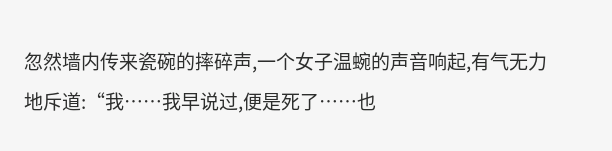忽然墙内传来瓷碗的摔碎声,一个女子温蜿的声音响起,有气无力地斥道:“我……我早说过,便是死了……也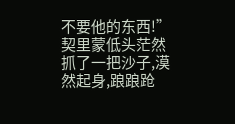不要他的东西!”
契里蒙低头茫然抓了一把沙子,漠然起身,踉踉跄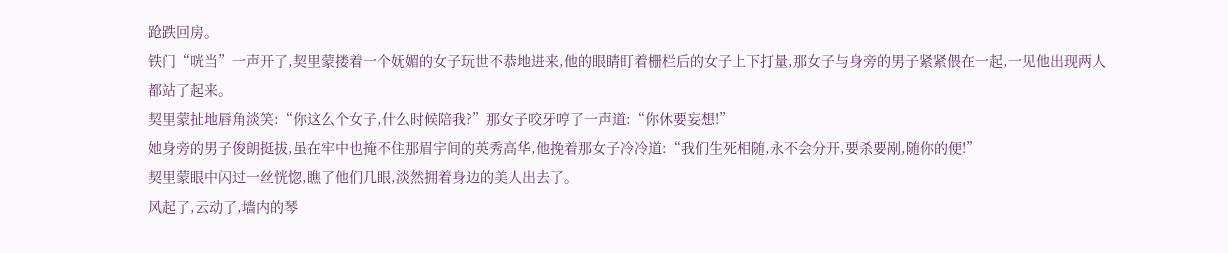跄跌回房。
铁门“咣当”一声开了,契里蒙搂着一个妩媚的女子玩世不恭地进来,他的眼睛盯着栅栏后的女子上下打量,那女子与身旁的男子紧紧偎在一起,一见他出现两人都站了起来。
契里蒙扯地唇角淡笑:“你这么个女子,什么时候陪我?”那女子咬牙哼了一声道:“你休要妄想!”
她身旁的男子俊朗挺拔,虽在牢中也掩不住那眉宇间的英秀高华,他挽着那女子冷冷道:“我们生死相随,永不会分开,要杀要剐,随你的便!”
契里蒙眼中闪过一丝恍惚,瞧了他们几眼,淡然拥着身边的美人出去了。
风起了,云动了,墙内的琴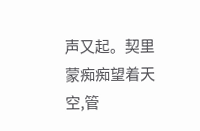声又起。契里蒙痴痴望着天空,管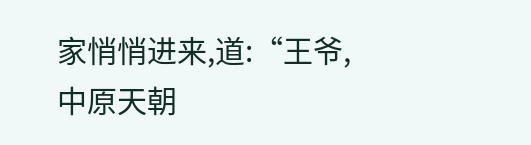家悄悄进来,道:“王爷,中原天朝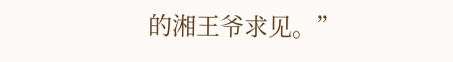的湘王爷求见。”